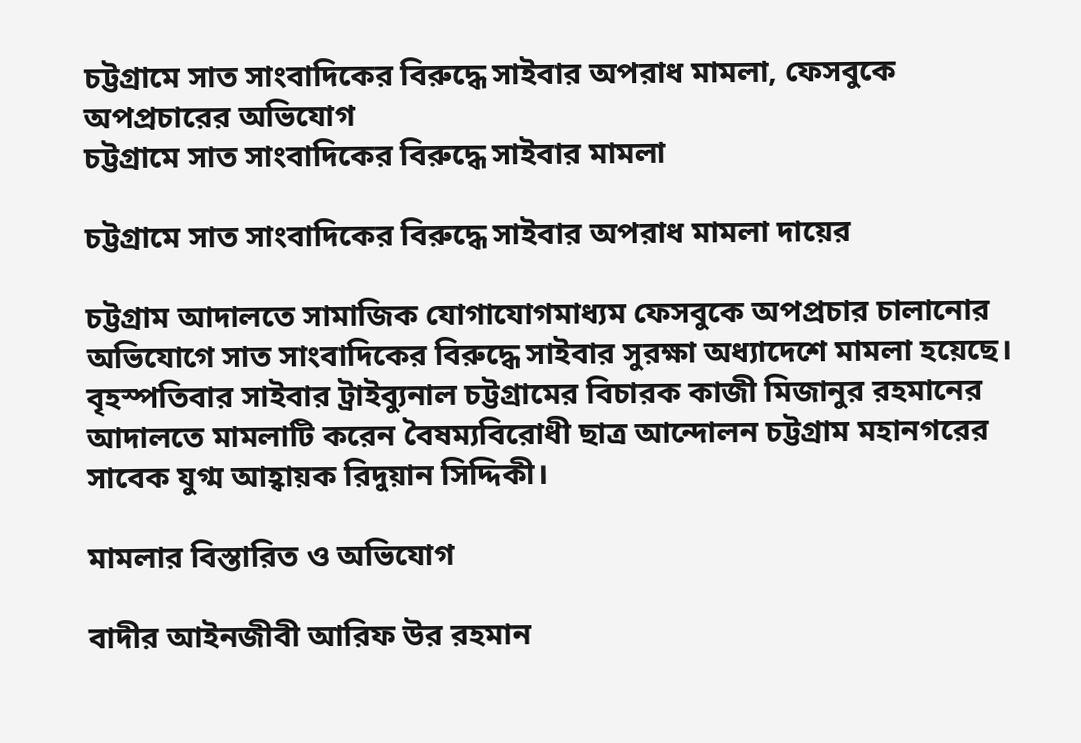চট্টগ্রামে সাত সাংবাদিকের বিরুদ্ধে সাইবার অপরাধ মামলা, ফেসবুকে অপপ্রচারের অভিযোগ
চট্টগ্রামে সাত সাংবাদিকের বিরুদ্ধে সাইবার মামলা

চট্টগ্রামে সাত সাংবাদিকের বিরুদ্ধে সাইবার অপরাধ মামলা দায়ের

চট্টগ্রাম আদালতে সামাজিক যোগাযোগমাধ্যম ফেসবুকে অপপ্রচার চালানোর অভিযোগে সাত সাংবাদিকের বিরুদ্ধে সাইবার সুরক্ষা অধ্যাদেশে মামলা হয়েছে। বৃহস্পতিবার সাইবার ট্রাইব্যুনাল চট্টগ্রামের বিচারক কাজী মিজানুর রহমানের আদালতে মামলাটি করেন বৈষম্যবিরোধী ছাত্র আন্দোলন চট্টগ্রাম মহানগরের সাবেক যুগ্ম আহ্বায়ক রিদুয়ান সিদ্দিকী।

মামলার বিস্তারিত ও অভিযোগ

বাদীর আইনজীবী আরিফ উর রহমান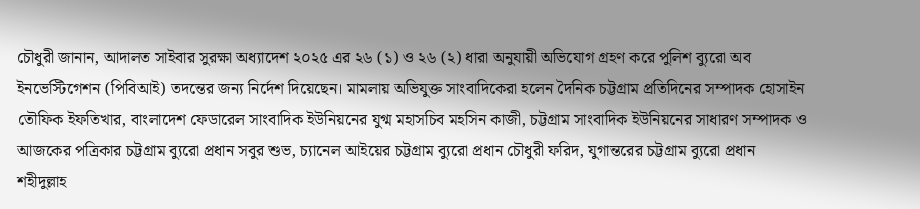চৌধুরী জানান, আদালত সাইবার সুরক্ষা অধ্যাদেশ ২০২৫ এর ২৬ (১) ও ২৬ (২) ধারা অনুযায়ী অভিযোগ গ্রহণ করে পুলিশ ব্যুরো অব ইনভেস্টিগেশন (পিবিআই) তদন্তের জন্য নির্দেশ দিয়েছেন। মামলায় অভিযুক্ত সাংবাদিকেরা হলেন দৈনিক চট্টগ্রাম প্রতিদিনের সম্পাদক হোসাইন তৌফিক ইফতিখার, বাংলাদেশ ফেডারেল সাংবাদিক ইউনিয়নের যুগ্ম মহাসচিব মহসিন কাজী, চট্টগ্রাম সাংবাদিক ইউনিয়নের সাধারণ সম্পাদক ও আজকের পত্রিকার চট্টগ্রাম ব্যুরো প্রধান সবুর শুভ, চ্যানেল আইয়ের চট্টগ্রাম ব্যুরো প্রধান চৌধুরী ফরিদ, যুগান্তরের চট্টগ্রাম ব্যুরো প্রধান শহীদুল্লাহ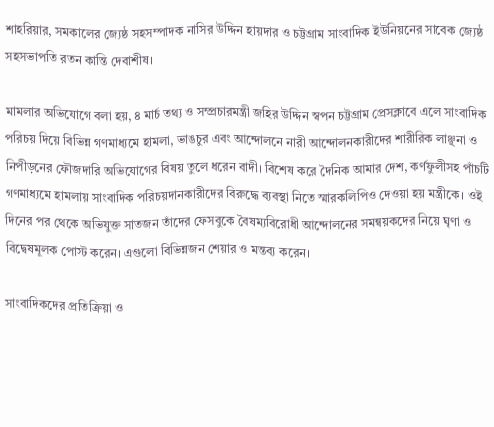শাহরিয়ার, সমকালের জ্যেষ্ঠ সহসম্পাদক নাসির উদ্দিন হায়দার ও চট্টগ্রাম সাংবাদিক ইউনিয়নের সাবেক জ্যেষ্ঠ সহসভাপতি রতন কান্তি দেবাশীষ।

মামলার অভিযোগে বলা হয়, ৪ মার্চ তথ্য ও সম্প্রচারমন্ত্রী জহির উদ্দিন স্বপন চট্টগ্রাম প্রেসক্লাবে এলে সাংবাদিক পরিচয় দিয়ে বিভিন্ন গণমাধ্যমে হামলা, ভাঙচুর এবং আন্দোলনে নারী আন্দোলনকারীদের শারীরিক লাঞ্ছনা ও নিপীড়নের ফৌজদারি অভিযোগের বিষয় তুলে ধরেন বাদী। বিশেষ করে দৈনিক আমার দেশ, কর্ণফুলীসহ পাঁচটি গণমাধ্যমে হামলায় সাংবাদিক পরিচয়দানকারীদের বিরুদ্ধে ব্যবস্থা নিতে স্মারকলিপিও দেওয়া হয় মন্ত্রীকে। ওই দিনের পর থেকে অভিযুক্ত সাতজন তাঁদের ফেসবুকে বৈষম্যবিরোধী আন্দোলনের সমন্বয়কদের নিয়ে ঘৃণা ও বিদ্বেষমূলক পোস্ট করেন। এগুলো বিভিন্নজন শেয়ার ও মন্তব্য করেন।

সাংবাদিকদের প্রতিক্রিয়া ও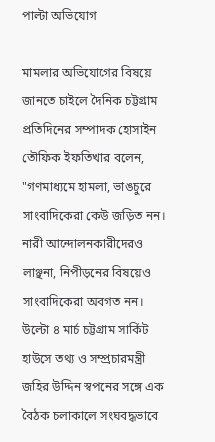পাল্টা অভিযোগ

মামলার অভিযোগের বিষয়ে জানতে চাইলে দৈনিক চট্টগ্রাম প্রতিদিনের সম্পাদক হোসাইন তৌফিক ইফতিখার বলেন, "গণমাধ্যমে হামলা, ভাঙচুরে সাংবাদিকেরা কেউ জড়িত নন। নারী আন্দোলনকারীদেরও লাঞ্ছনা, নিপীড়নের বিষয়েও সাংবাদিকেরা অবগত নন। উল্টো ৪ মার্চ চট্টগ্রাম সার্কিট হাউসে তথ্য ও সম্প্রচারমন্ত্রী জহির উদ্দিন স্বপনের সঙ্গে এক বৈঠক চলাকালে সংঘবদ্ধভাবে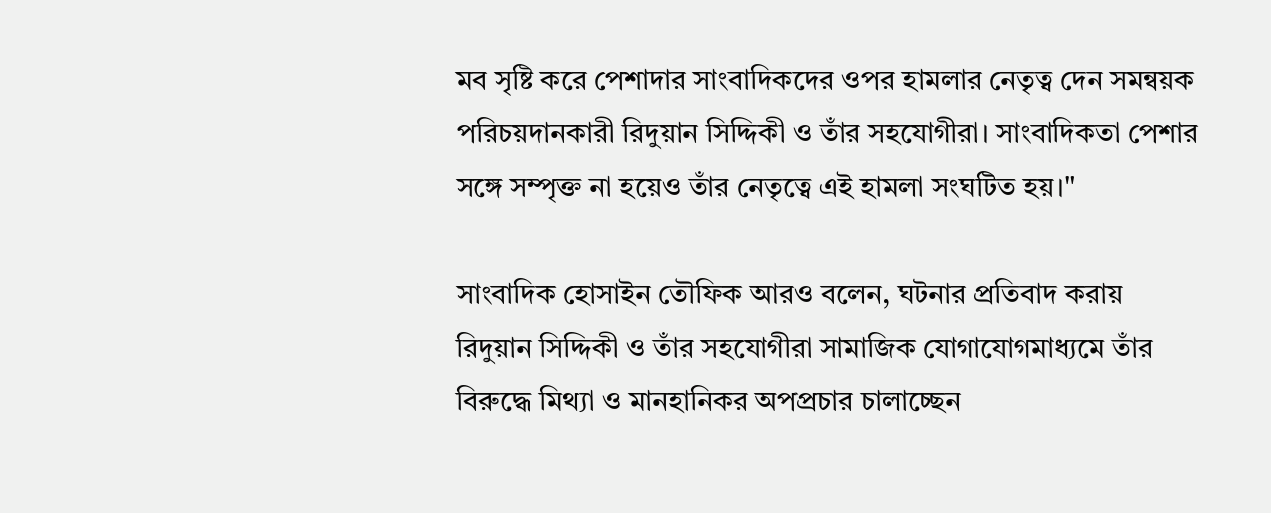মব সৃষ্টি করে পেশাদার সাংবাদিকদের ওপর হামলার নেতৃত্ব দেন সমন্বয়ক পরিচয়দানকারী রিদুয়ান সিদ্দিকী ও তাঁর সহযোগীরা। সাংবাদিকতা পেশার সঙ্গে সম্পৃক্ত না হয়েও তাঁর নেতৃত্বে এই হামলা সংঘটিত হয়।"

সাংবাদিক হোসাইন তৌফিক আরও বলেন, ঘটনার প্রতিবাদ করায় রিদুয়ান সিদ্দিকী ও তাঁর সহযোগীরা সামাজিক যোগাযোগমাধ্যমে তাঁর বিরুদ্ধে মিথ্যা ও মানহানিকর অপপ্রচার চালাচ্ছেন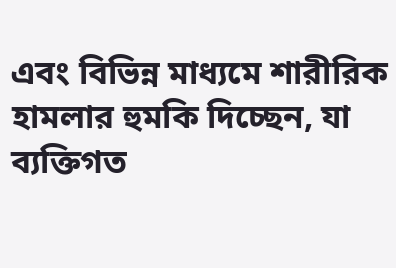এবং বিভিন্ন মাধ্যমে শারীরিক হামলার হুমকি দিচ্ছেন, যা ব্যক্তিগত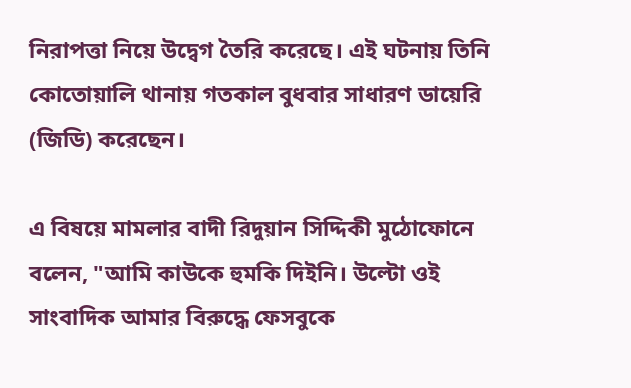নিরাপত্তা নিয়ে উদ্বেগ তৈরি করেছে। এই ঘটনায় তিনি কোতোয়ালি থানায় গতকাল বুধবার সাধারণ ডায়েরি (জিডি) করেছেন।

এ বিষয়ে মামলার বাদী রিদুয়ান সিদ্দিকী মুঠোফোনে বলেন, "আমি কাউকে হুমকি দিইনি। উল্টো ওই সাংবাদিক আমার বিরুদ্ধে ফেসবুকে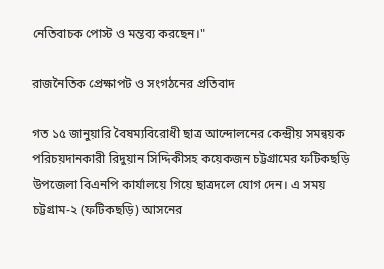নেতিবাচক পোস্ট ও মন্তব্য করছেন।"

রাজনৈতিক প্রেক্ষাপট ও সংগঠনের প্রতিবাদ

গত ১৫ জানুয়ারি বৈষম্যবিরোধী ছাত্র আন্দোলনের কেন্দ্রীয় সমন্বয়ক পরিচয়দানকারী রিদুয়ান সিদ্দিকীসহ কয়েকজন চট্টগ্রামের ফটিকছড়ি উপজেলা বিএনপি কার্যালয়ে গিয়ে ছাত্রদলে যোগ দেন। এ সময় চট্টগ্রাম-২ (ফটিকছড়ি) আসনের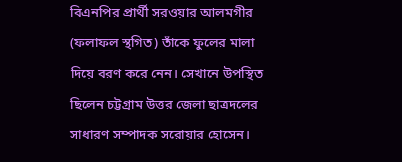বিএনপির প্রার্থী সরওয়ার আলমগীর (ফলাফল স্থগিত) তাঁকে ফুলের মালা দিয়ে বরণ করে নেন। সেখানে উপস্থিত ছিলেন চট্টগ্রাম উত্তর জেলা ছাত্রদলের সাধারণ সম্পাদক সরোয়ার হোসেন।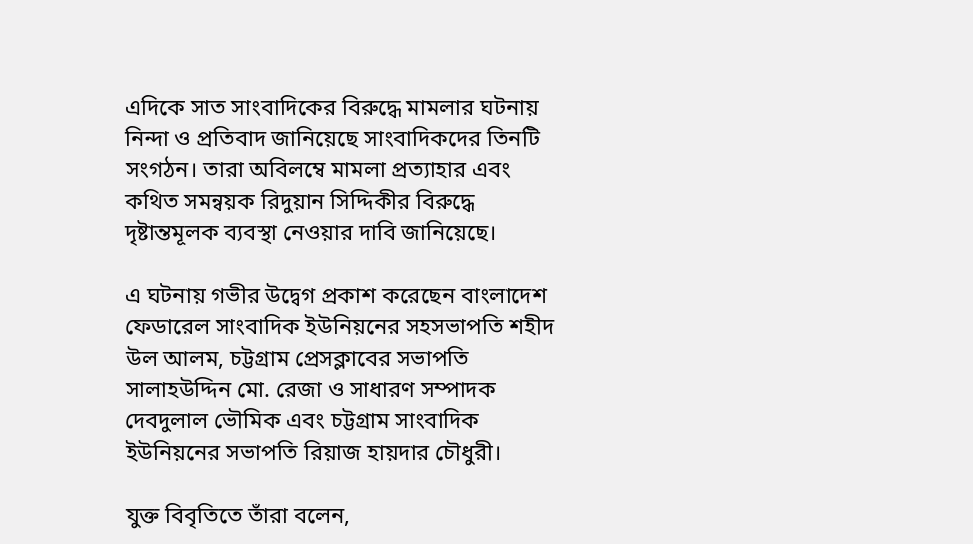এদিকে সাত সাংবাদিকের বিরুদ্ধে মামলার ঘটনায় নিন্দা ও প্রতিবাদ জানিয়েছে সাংবাদিকদের তিনটি সংগঠন। তারা অবিলম্বে মামলা প্রত্যাহার এবং কথিত সমন্বয়ক রিদুয়ান সিদ্দিকীর বিরুদ্ধে দৃষ্টান্তমূলক ব্যবস্থা নেওয়ার দাবি জানিয়েছে।

এ ঘটনায় গভীর উদ্বেগ প্রকাশ করেছেন বাংলাদেশ ফেডারেল সাংবাদিক ইউনিয়নের সহসভাপতি শহীদ উল আলম, চট্টগ্রাম প্রেসক্লাবের সভাপতি সালাহউদ্দিন মো. রেজা ও সাধারণ সম্পাদক দেবদুলাল ভৌমিক এবং চট্টগ্রাম সাংবাদিক ইউনিয়নের সভাপতি রিয়াজ হায়দার চৌধুরী।

যুক্ত বিবৃতিতে তাঁরা বলেন,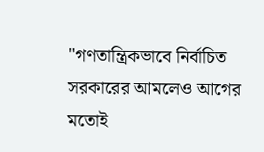"গণতান্ত্রিকভাবে নির্বাচিত সরকারের আমলেও আগের মতোই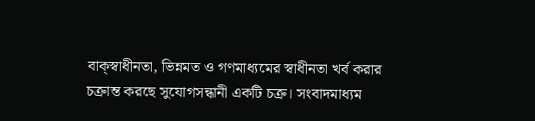বাক্‌স্বাধীনতা, ভিন্নমত ও গণমাধ্যমের স্বাধীনতা খর্ব করার চক্রান্ত করছে সুযোগসন্ধানী একটি চক্র। সংবাদমাধ্যম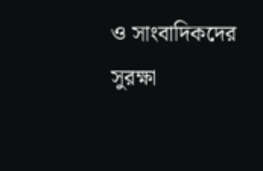ও সাংবাদিকদের সুরক্ষা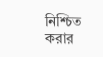নিশ্চিত করার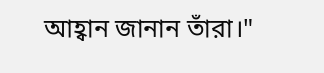আহ্বান জানান তাঁরা।"